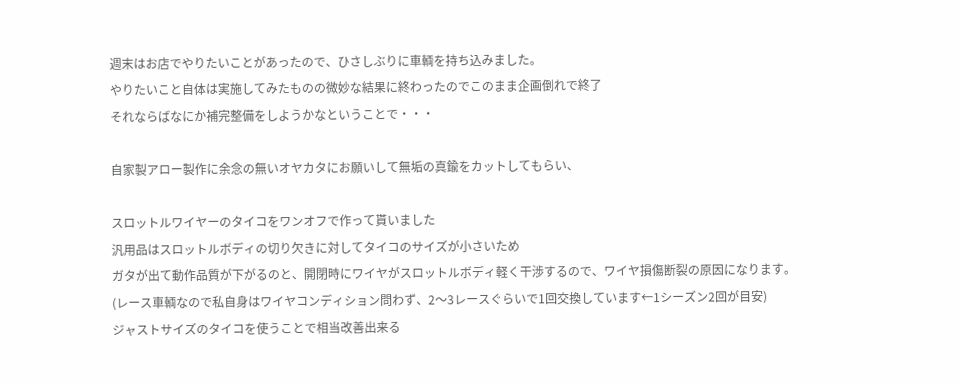週末はお店でやりたいことがあったので、ひさしぶりに車輌を持ち込みました。
やりたいこと自体は実施してみたものの微妙な結果に終わったのでこのまま企画倒れで終了
それならばなにか補完整備をしようかなということで・・・

自家製アロー製作に余念の無いオヤカタにお願いして無垢の真鍮をカットしてもらい、

スロットルワイヤーのタイコをワンオフで作って貰いました
汎用品はスロットルボディの切り欠きに対してタイコのサイズが小さいため
ガタが出て動作品質が下がるのと、開閉時にワイヤがスロットルボディ軽く干渉するので、ワイヤ損傷断裂の原因になります。
(レース車輌なので私自身はワイヤコンディション問わず、2〜3レースぐらいで1回交換しています←1シーズン2回が目安)
ジャストサイズのタイコを使うことで相当改善出来る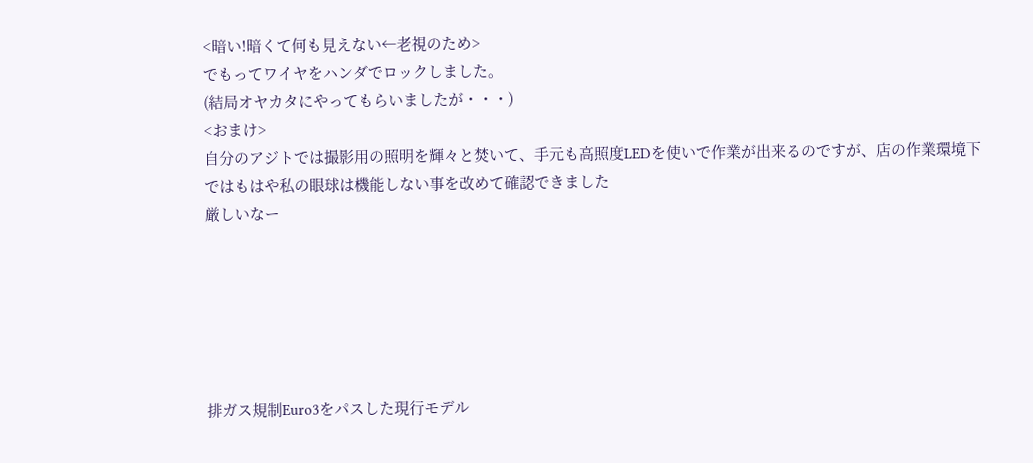<暗い!暗くて何も見えない←老視のため>
でもってワイヤをハンダでロックしました。
(結局オヤカタにやってもらいましたが・・・)
<おまけ>
自分のアジトでは撮影用の照明を輝々と焚いて、手元も高照度LEDを使いで作業が出来るのですが、店の作業環境下ではもはや私の眼球は機能しない事を改めて確認できました
厳しいなー






排ガス規制Euro3をパスした現行モデル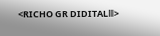<RICHO GR DIDITALⅢ>